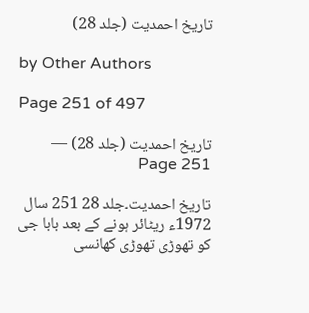تاریخ احمدیت (جلد 28)

by Other Authors

Page 251 of 497

تاریخ احمدیت (جلد 28) — Page 251

تاریخ احمدیت۔جلد 28 251 سال 1972ء ریٹائر ہونے کے بعد بابا جی کو تھوڑی تھوڑی کھانسی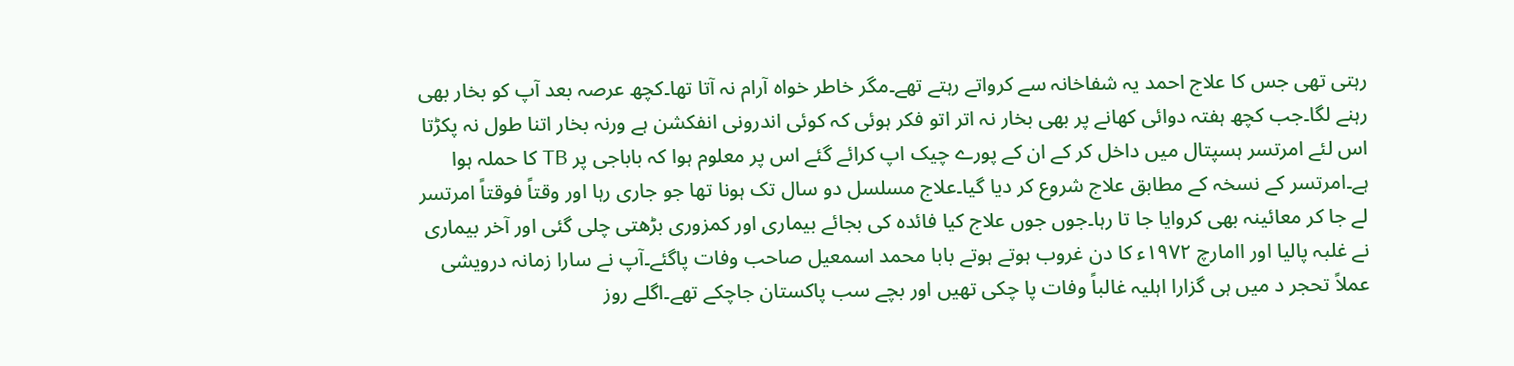رہتی تھی جس کا علاج احمد یہ شفاخانہ سے کرواتے رہتے تھے۔مگر خاطر خواہ آرام نہ آتا تھا۔کچھ عرصہ بعد آپ کو بخار بھی رہنے لگا۔جب کچھ ہفتہ دوائی کھانے پر بھی بخار نہ اتر اتو فکر ہوئی کہ کوئی اندرونی انفکشن ہے ورنہ بخار اتنا طول نہ پکڑتا اس لئے امرتسر ہسپتال میں داخل کر کے ان کے پورے چیک اپ کرائے گئے اس پر معلوم ہوا کہ باباجی پر TB کا حملہ ہوا ہے۔امرتسر کے نسخہ کے مطابق علاج شروع کر دیا گیا۔علاج مسلسل دو سال تک ہونا تھا جو جاری رہا اور وقتاً فوقتاً امرتسر لے جا کر معائینہ بھی کروایا جا تا رہا۔جوں جوں علاج کیا فائدہ کی بجائے بیماری اور کمزوری بڑھتی چلی گئی اور آخر بیماری نے غلبہ پالیا اور اامارچ ۱۹۷۲ء کا دن غروب ہوتے ہوتے بابا محمد اسمعیل صاحب وفات پاگئے۔آپ نے سارا زمانہ درویشی عملاً تحجر د میں ہی گزارا اہلیہ غالباً وفات پا چکی تھیں اور بچے سب پاکستان جاچکے تھے۔اگلے روز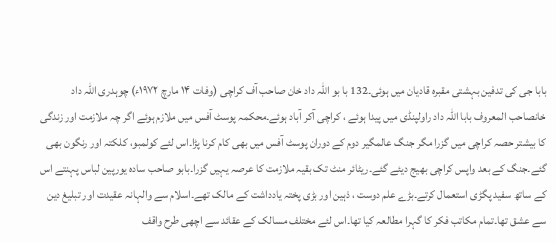بابا جی کی تدفین بہشتی مقبرہ قادیان میں ہوئی۔132 با بو اللہ داد خان صاحب آف کراچی (وفات ۱۴ مارچ ۱۹۷۲ء) چوہدری اللہ داد خانصاحب المعروف بابا اللہ داد راولپنڈی میں پیدا ہوئے ، کراچی آکر آباد ہوئے۔محکمہ پوسٹ آفس میں ملازم ہوئے اگر چہ ملازمت اور زندگی کا بیشتر حصہ کراچی میں گزرا مگر جنگ عالمگیر دوم کے دوران پوسٹ آفس میں بھی کام کرنا پڑا۔اس لئے کولمبو، کلکتہ اور رنگون بھی گئے۔جنگ کے بعد واپس کراچی بھیج دیئے گئے۔ریٹائر منٹ تک بقیہ ملازمت کا عرصہ یہیں گزرا۔بابو صاحب سادہ یورپین لباس پہنتے اس کے ساتھ سفید پگڑی استعمال کرتے۔بڑے علم دوست ، ذہین اور بڑی پختہ یادداشت کے مالک تھے۔اسلام سے والہانہ عقیدت اور تبلیغ دین سے عشق تھا۔تمام مکاتب فکر کا گہرا مطالعہ کیا تھا۔اس لئے مختلف مسالک کے عقائد سے اچھی طرح واقف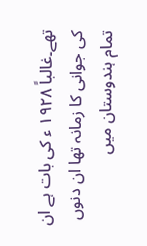تھے۔غالباً ۱۹۲۸ ء کی بات ہے ان کی جوانی کا زمانہ تھا ان دنوں تمام ہندوستان میں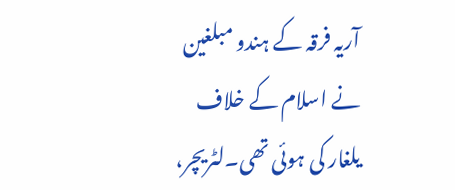آریہ فرقہ کے ہندو مبلغین نے اسلام کے خلاف یلغار کی ہوئی تھی۔لٹریچر،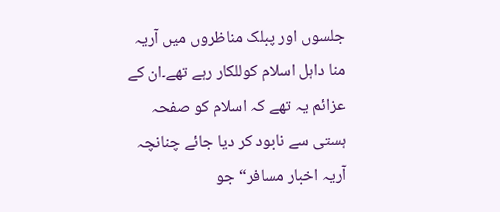جلسوں اور پبلک مناظروں میں آریہ منا داہل اسلام کوللکار رہے تھے۔ان کے عزائم یہ تھے کہ اسلام کو صفحہ ہستی سے نابود کر دیا جائے چنانچہ آریہ اخبار مسافر“ جو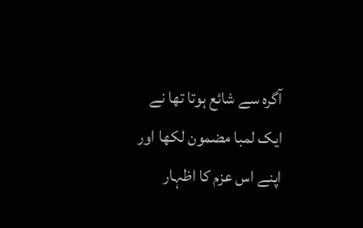آگرہ سے شائع ہوتا تھا نے ایک لمبا مضمون لکھا اور اپنے اس عزم کا اظہار